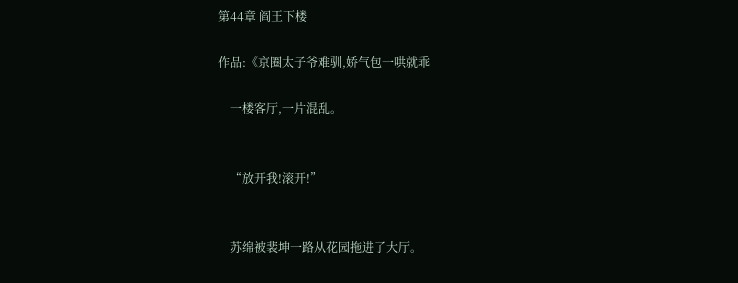第44章 阎王下楼

作品:《京圈太子爷难驯,娇气包一哄就乖

    一楼客厅,一片混乱。


    “放开我!滚开!”


    苏绵被裴坤一路从花园拖进了大厅。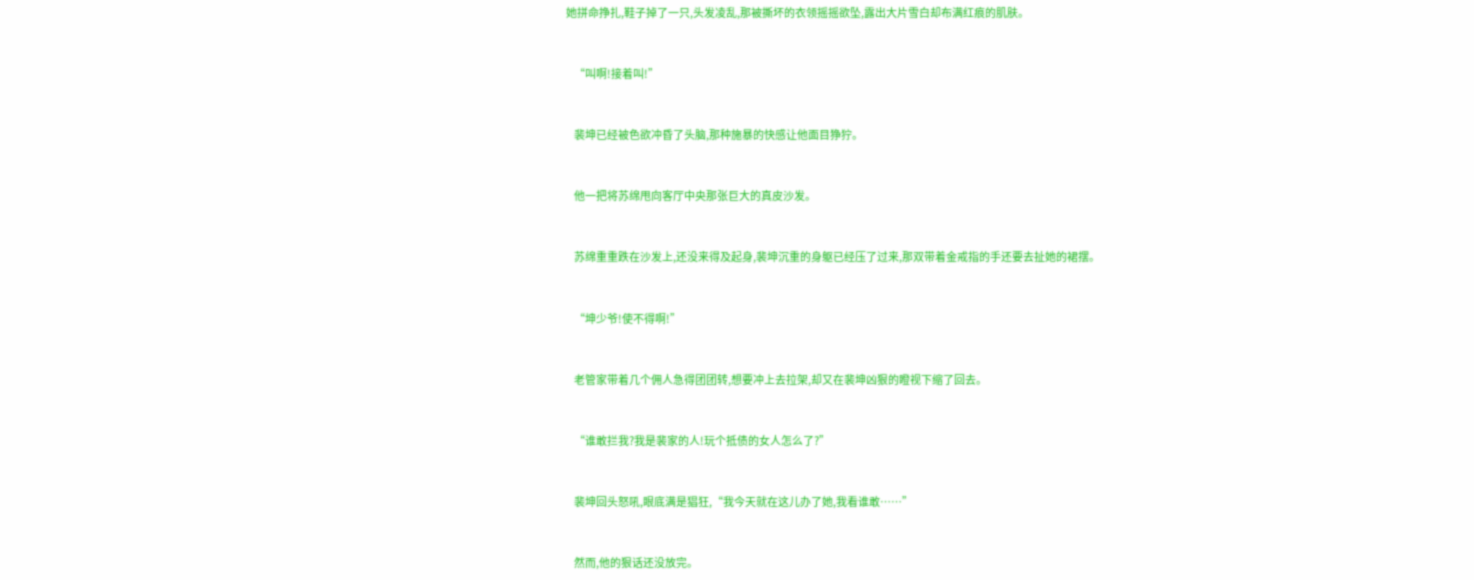她拼命挣扎,鞋子掉了一只,头发凌乱,那被撕坏的衣领摇摇欲坠,露出大片雪白却布满红痕的肌肤。


    “叫啊!接着叫!”


    裴坤已经被色欲冲昏了头脑,那种施暴的快感让他面目狰狞。


    他一把将苏绵甩向客厅中央那张巨大的真皮沙发。


    苏绵重重跌在沙发上,还没来得及起身,裴坤沉重的身躯已经压了过来,那双带着金戒指的手还要去扯她的裙摆。


    “坤少爷!使不得啊!”


    老管家带着几个佣人急得团团转,想要冲上去拉架,却又在裴坤凶狠的瞪视下缩了回去。


    “谁敢拦我?我是裴家的人!玩个抵债的女人怎么了?”


    裴坤回头怒吼,眼底满是猖狂,“我今天就在这儿办了她,我看谁敢……”


    然而,他的狠话还没放完。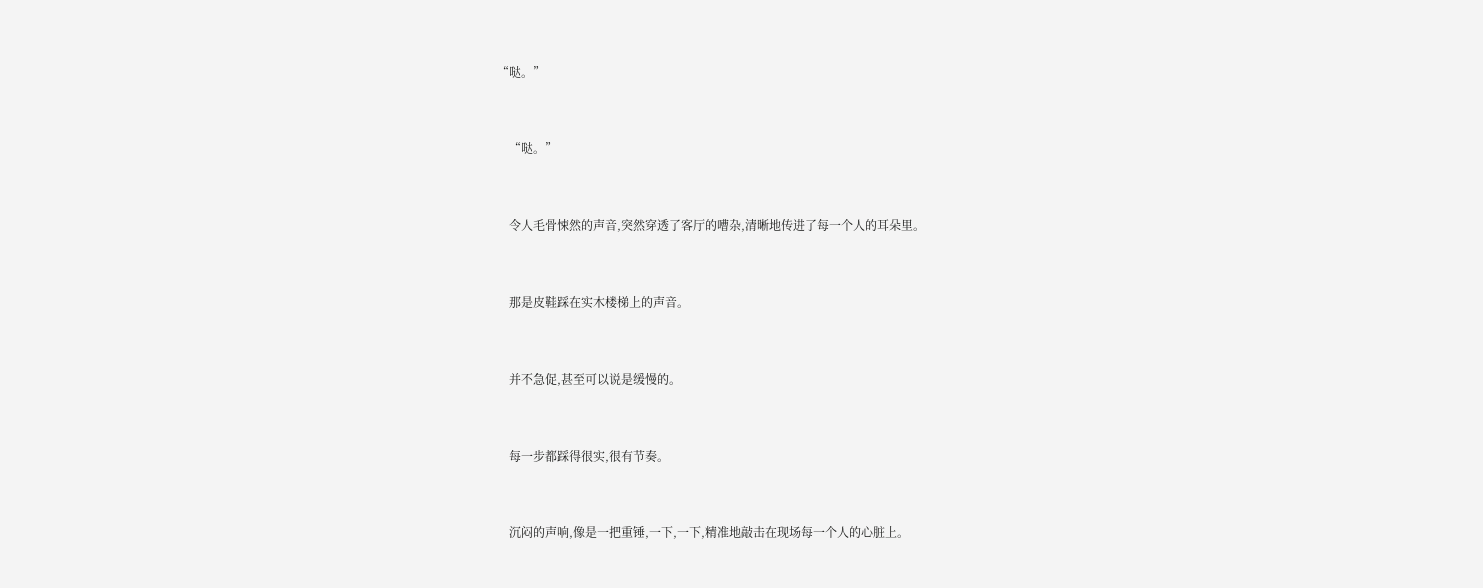“哒。”


    “哒。”


    令人毛骨悚然的声音,突然穿透了客厅的嘈杂,清晰地传进了每一个人的耳朵里。


    那是皮鞋踩在实木楼梯上的声音。


    并不急促,甚至可以说是缓慢的。


    每一步都踩得很实,很有节奏。


    沉闷的声响,像是一把重锤,一下,一下,精准地敲击在现场每一个人的心脏上。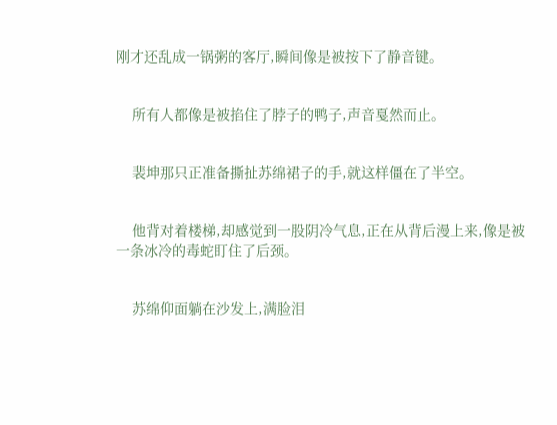刚才还乱成一锅粥的客厅,瞬间像是被按下了静音键。


    所有人都像是被掐住了脖子的鸭子,声音戛然而止。


    裴坤那只正准备撕扯苏绵裙子的手,就这样僵在了半空。


    他背对着楼梯,却感觉到一股阴冷气息,正在从背后漫上来,像是被一条冰冷的毒蛇盯住了后颈。


    苏绵仰面躺在沙发上,满脸泪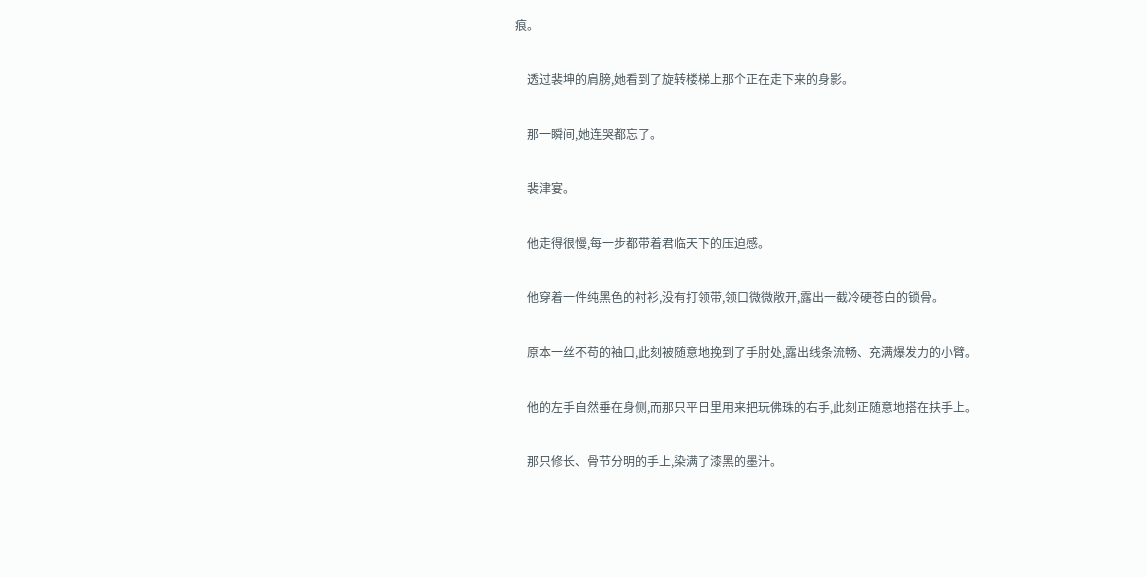痕。


    透过裴坤的肩膀,她看到了旋转楼梯上那个正在走下来的身影。


    那一瞬间,她连哭都忘了。


    裴津宴。


    他走得很慢,每一步都带着君临天下的压迫感。


    他穿着一件纯黑色的衬衫,没有打领带,领口微微敞开,露出一截冷硬苍白的锁骨。


    原本一丝不苟的袖口,此刻被随意地挽到了手肘处,露出线条流畅、充满爆发力的小臂。


    他的左手自然垂在身侧,而那只平日里用来把玩佛珠的右手,此刻正随意地搭在扶手上。


    那只修长、骨节分明的手上,染满了漆黑的墨汁。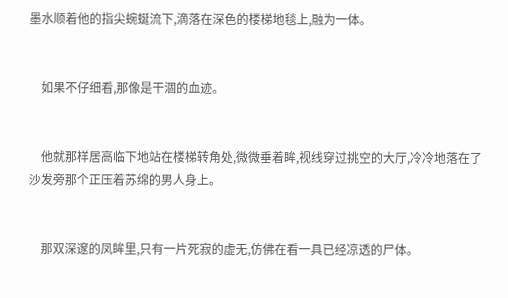墨水顺着他的指尖蜿蜒流下,滴落在深色的楼梯地毯上,融为一体。


    如果不仔细看,那像是干涸的血迹。


    他就那样居高临下地站在楼梯转角处,微微垂着眸,视线穿过挑空的大厅,冷冷地落在了沙发旁那个正压着苏绵的男人身上。


    那双深邃的凤眸里,只有一片死寂的虚无,仿佛在看一具已经凉透的尸体。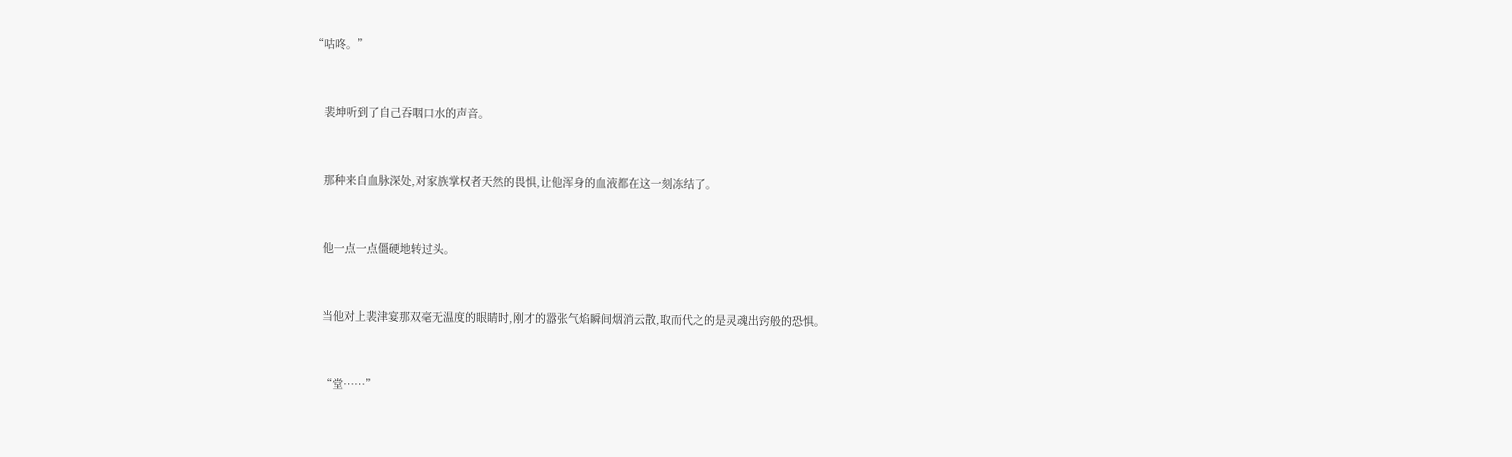“咕咚。”


    裴坤听到了自己吞咽口水的声音。


    那种来自血脉深处,对家族掌权者天然的畏惧,让他浑身的血液都在这一刻冻结了。


    他一点一点僵硬地转过头。


    当他对上裴津宴那双毫无温度的眼睛时,刚才的嚣张气焰瞬间烟消云散,取而代之的是灵魂出窍般的恐惧。


    “堂……”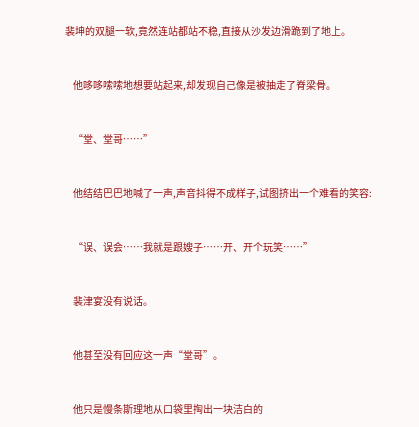裴坤的双腿一软,竟然连站都站不稳,直接从沙发边滑跪到了地上。


    他哆哆嗦嗦地想要站起来,却发现自己像是被抽走了脊梁骨。


    “堂、堂哥……”


    他结结巴巴地喊了一声,声音抖得不成样子,试图挤出一个难看的笑容:


    “误、误会……我就是跟嫂子……开、开个玩笑……”


    裴津宴没有说话。


    他甚至没有回应这一声“堂哥”。


    他只是慢条斯理地从口袋里掏出一块洁白的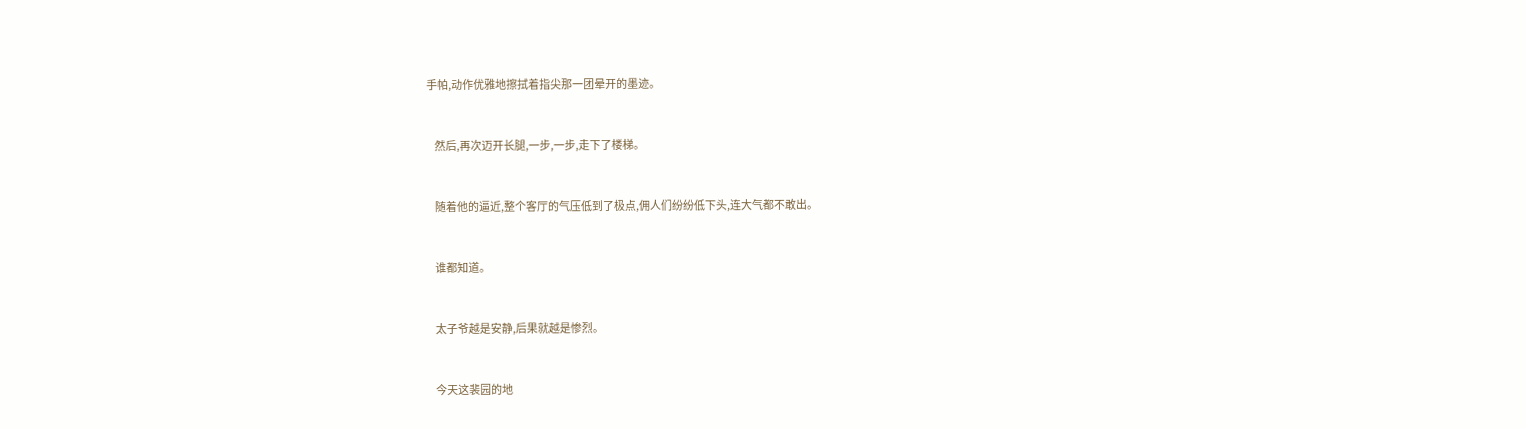手帕,动作优雅地擦拭着指尖那一团晕开的墨迹。


    然后,再次迈开长腿,一步,一步,走下了楼梯。


    随着他的逼近,整个客厅的气压低到了极点,佣人们纷纷低下头,连大气都不敢出。


    谁都知道。


    太子爷越是安静,后果就越是惨烈。


    今天这裴园的地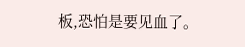板,恐怕是要见血了。